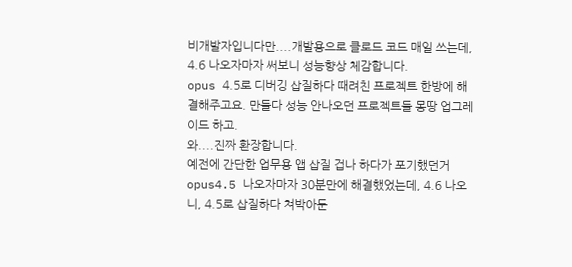비개발자입니다만....개발용으로 클로드 코드 매일 쓰는데, 4.6 나오자마자 써보니 성능향상 체감합니다.
opus 4.5로 디버깅 삽질하다 때려친 프로젝트 한방에 해결해주고요. 만들다 성능 안나오던 프로젝트들 몽땅 업그레이드 하고.
와....진짜 환장합니다.
예전에 간단한 업무용 앱 삽질 겁나 하다가 포기했던거 opus4.5 나오자마자 30분만에 해결했었는데, 4.6 나오니, 4.5로 삽질하다 쳐박아둔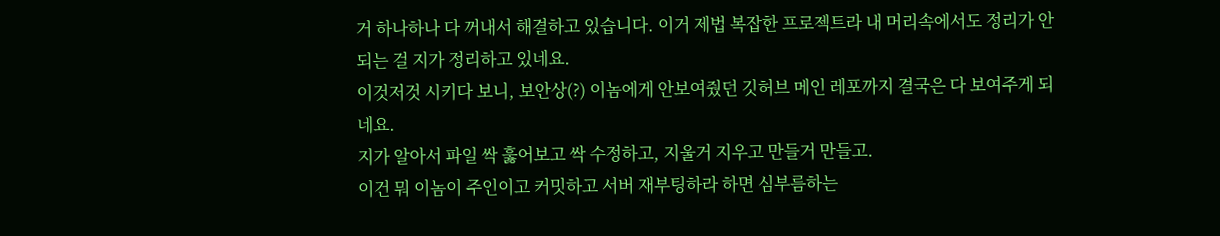거 하나하나 다 꺼내서 해결하고 있습니다. 이거 제법 복잡한 프로젝트라 내 머리속에서도 정리가 안되는 걸 지가 정리하고 있네요.
이것저것 시키다 보니, 보안상(?) 이놈에게 안보여줬던 깃허브 메인 레포까지 결국은 다 보여주게 되네요.
지가 알아서 파일 싹 훓어보고 싹 수정하고, 지울거 지우고 만들거 만들고.
이건 뭐 이놈이 주인이고 커밋하고 서버 재부팅하라 하면 심부름하는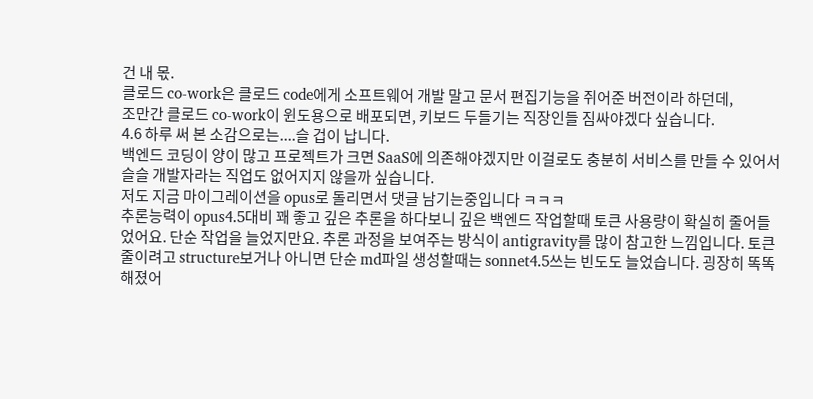건 내 몫.
클로드 co-work은 클로드 code에게 소프트웨어 개발 말고 문서 편집기능을 쥐어준 버전이라 하던데,
조만간 클로드 co-work이 윈도용으로 배포되면, 키보드 두들기는 직장인들 짐싸야겠다 싶습니다.
4.6 하루 써 본 소감으로는....슬 겁이 납니다.
백엔드 코딩이 양이 많고 프로젝트가 크면 SaaS에 의존해야겠지만 이걸로도 충분히 서비스를 만들 수 있어서 슬슬 개발자라는 직업도 없어지지 않을까 싶습니다.
저도 지금 마이그레이션을 opus로 돌리면서 댓글 남기는중입니다 ㅋㅋㅋ
추론능력이 opus4.5대비 꽤 좋고 깊은 추론을 하다보니 깊은 백엔드 작업할때 토큰 사용량이 확실히 줄어들었어요. 단순 작업을 늘었지만요. 추론 과정을 보여주는 방식이 antigravity를 많이 참고한 느낌입니다. 토큰 줄이려고 structure보거나 아니면 단순 md파일 생성할때는 sonnet4.5쓰는 빈도도 늘었습니다. 굉장히 똑똑해졌어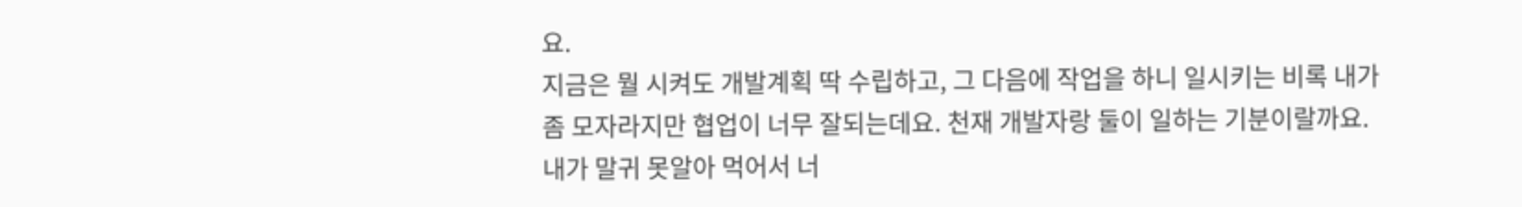요.
지금은 뭘 시켜도 개발계획 딱 수립하고, 그 다음에 작업을 하니 일시키는 비록 내가 좀 모자라지만 협업이 너무 잘되는데요. 천재 개발자랑 둘이 일하는 기분이랄까요. 내가 말귀 못알아 먹어서 너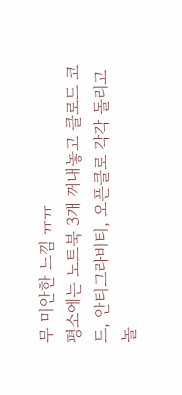무 미안한 느낌 ㅠㅠ
평소에는 노트북 3개 꺼내놓고 클로드 코드, 안티그라비티, 오픈클로 각각 돌리고 놀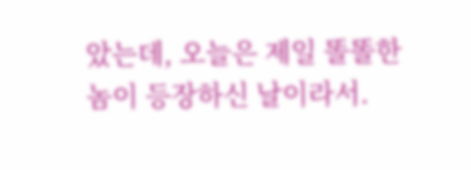았는데, 오늘은 제일 똘똘한 놈이 등장하신 날이라서.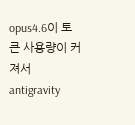opus4.6이 토큰 사용량이 커져서 antigravity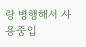랑 병행해서 사용중입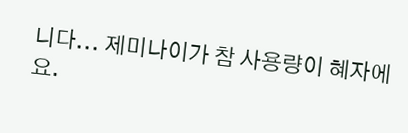니다... 제미나이가 참 사용량이 혜자에요.